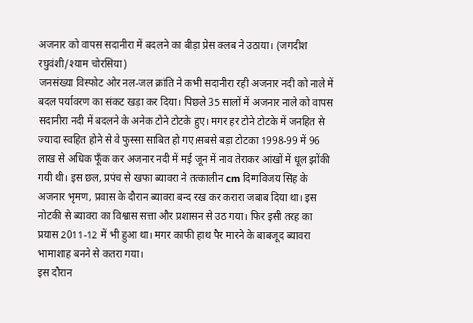अजनार को वापस सदानीरा में बदलने का बीड़ा प्रेस क्लब ने उठाया। (जगदीश रघुवंशी/श्याम चोरसिया)
जनसंख्या विस्फोट ओर नल-जल क्रांति ने कभी सदानीरा रही अजनार नदी को नाले में बदल पर्यावरण का संकट खड़ा कर दिया। पिछले 35 सालों में अजनार नाले को वापस सदानीरा नदी में बदलने के अनेक टोने टोटके हुए। मगर हर टोने टोटके में जनहित से ज्यादा स्वहित होने से वे फुस्सा साबित हो गए।सबसे बड़ा टोटका 1998-99 में 96 लाख से अधिक फूँक कर अजनार नदी में मई जून में नाव तेराकर आंखों में धूल झोंकी गयी थी। इस छल, प्रपंच से खफा ब्यावरा ने तत्कालीन cm दिग्गविजय सिंह के अजनार भृमण, प्रवास के दौरान ब्यावरा बन्द रख कर करारा जबाब दिया था। इस नोटकी से ब्यावरा का विश्वास सत्ता और प्रशासन से उठ गया। फिर इसी तरह का प्रयास 2011-12 में भी हुआ था। मगर काफी हाथ पैर मारने के बाबजूद ब्यावरा भामाशाह बनने से कतरा गया।
इस दौरान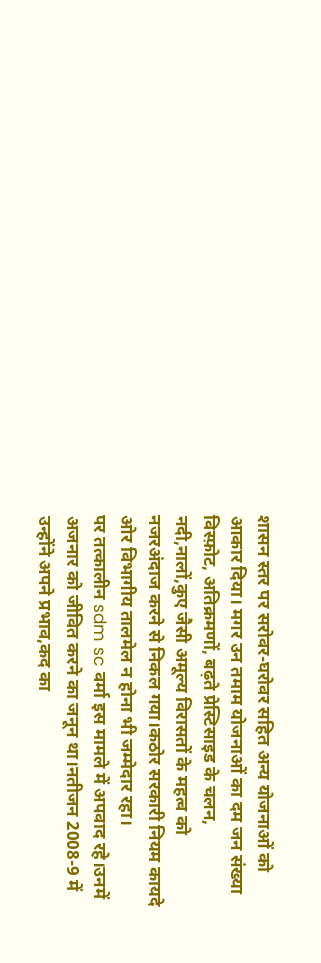शासन स्तर पर सरोवर-घरोवर सहित अन्य योजनाओं को आकार दिया। मगर उन तमाम योजनाओं का दम जन संख्या विस्फ़ोट, अतिक्रमणों, बढ़ते प्रेस्टिसाइड के चलन, नदी,नालों,कुए जैसी अमूल्य विरासतों के महत्व को नजरअंदाज करने से निकल गया।कठोर सरकारी नियम कायदे ओर विभागीय तालमेल न होना भी जम्मेदार रहा।
पर तत्कालीन sdm sc वर्मा इस मामले में अपवाद रहे।उनमें अजनार को जीवित करने का जनून था।नतीजन 2008-9 में उन्होंने अपने प्रभाव,कद का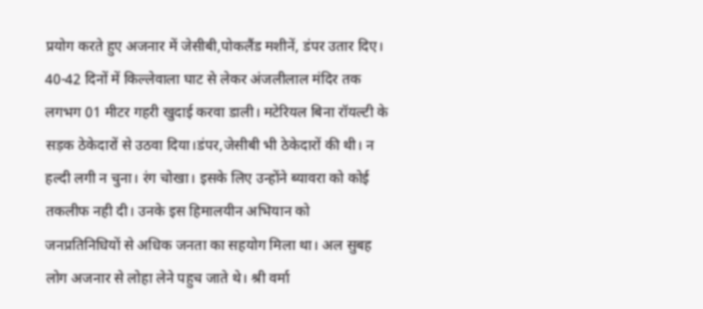प्रयोग करते हुए अजनार में जेसीबी,पोकलैंड मशीनें, डंपर उतार दिए। 40-42 दिनों में किल्लेवाला घाट से लेकर अंजलीलाल मंदिर तक लगभग 01 मीटर गहरी खुदाई करवा डाली। मटेरियल बिना रॉयल्टी के सड़क ठेकेदारों से उठवा दिया।डंपर,जेसीबी भी ठेकेदारों की थी। न हल्दी लगी न चुना। रंग चोखा। इसके लिए उन्होंने ब्यावरा को कोई तकलीफ नही दी। उनके इस हिमालयीन अभियान को जनप्रतिनिधियों से अधिक जनता का सहयोग मिला था। अल सुबह लोग अजनार से लोहा लेने पहुच जाते थे। श्री वर्मा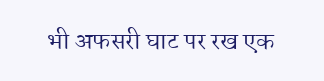भी अफसरी घाट पर रख एक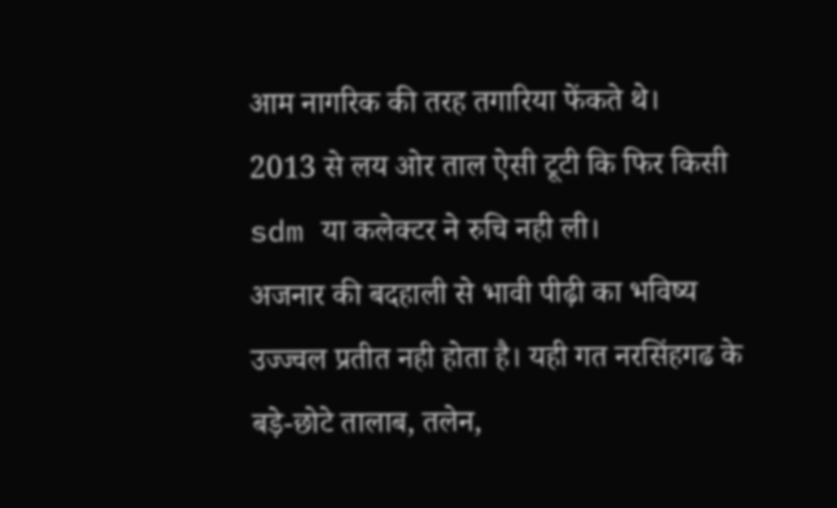आम नागरिक की तरह तगारिया फेंकते थे।
2013 से लय ओर ताल ऐसी टूटी कि फिर किसी sdm या कलेक्टर ने रुचि नही ली।
अजनार की बदहाली से भावी पीढ़ी का भविष्य उज्ज्वल प्रतीत नही होता है। यही गत नरसिंहगढ के बड़े-छोटे तालाब, तलेन,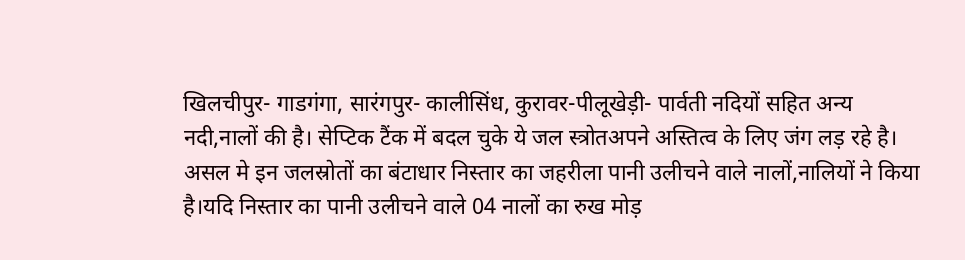खिलचीपुर- गाडगंगा, सारंगपुर- कालीसिंध, कुरावर-पीलूखेड़ी- पार्वती नदियों सहित अन्य नदी,नालों की है। सेप्टिक टैंक में बदल चुके ये जल स्त्रोतअपने अस्तित्व के लिए जंग लड़ रहे है।
असल मे इन जलस्रोतों का बंटाधार निस्तार का जहरीला पानी उलीचने वाले नालों,नालियों ने किया है।यदि निस्तार का पानी उलीचने वाले 04 नालों का रुख मोड़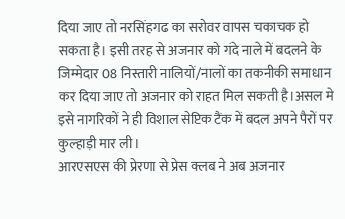दिया जाए तो नरसिंहगढ का सरोवर वापस चकाचक हो सकता है। इसी तरह से अजनार को गंदे नाले में बदलने के जिम्मेदार 08 निस्तारी नालियों/नालों का तकनीकी समाधान कर दिया जाए तो अजनार को राहत मिल सकती है।असल मे इसे नागरिकों ने ही विशाल सेप्टिक टैंक में बदल अपने पैरों पर कुल्हाड़ी मार ली।
आरएसएस की प्रेरणा से प्रेस क्लब ने अब अजनार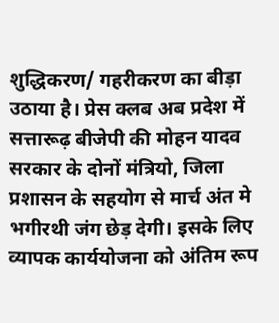शुद्धिकरण/ गहरीकरण का बीड़ा उठाया है। प्रेस क्लब अब प्रदेश में सत्तारूढ़ बीजेपी की मोहन यादव सरकार के दोनों मंत्रियो, जिला प्रशासन के सहयोग से मार्च अंत मे भगीरथी जंग छेड़ देगी। इसके लिए व्यापक कार्ययोजना को अंतिम रूप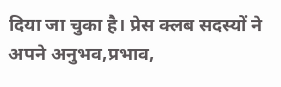दिया जा चुका है। प्रेस क्लब सदस्यों ने अपने अनुभव,प्रभाव,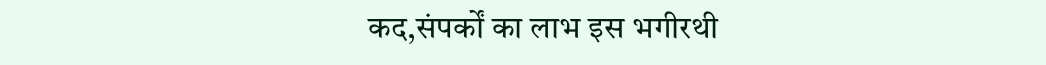कद,संपर्कों का लाभ इस भगीरथी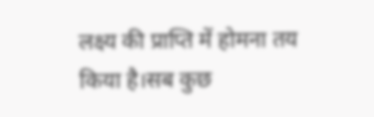लक्ष्य की प्राप्ति में होमना तय किया है।सब कुछ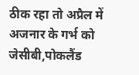ठीक रहा तो अप्रैल में अजनार के गर्भ को जेसीबी,पोकलैंड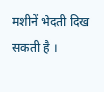मशीनें भेदती दिख सकती है ।